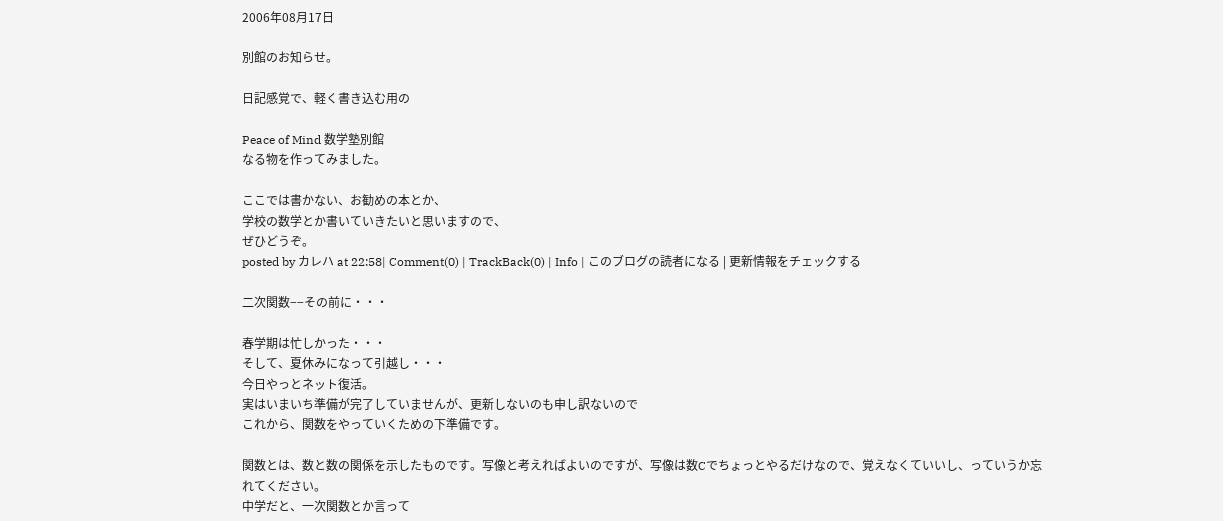2006年08月17日

別館のお知らせ。

日記感覚で、軽く書き込む用の

Peace of Mind 数学塾別館
なる物を作ってみました。

ここでは書かない、お勧めの本とか、
学校の数学とか書いていきたいと思いますので、
ぜひどうぞ。
posted by カレハ at 22:58| Comment(0) | TrackBack(0) | Info | このブログの読者になる | 更新情報をチェックする

二次関数−−その前に・・・

春学期は忙しかった・・・
そして、夏休みになって引越し・・・
今日やっとネット復活。
実はいまいち準備が完了していませんが、更新しないのも申し訳ないので
これから、関数をやっていくための下準備です。

関数とは、数と数の関係を示したものです。写像と考えればよいのですが、写像は数Cでちょっとやるだけなので、覚えなくていいし、っていうか忘れてください。
中学だと、一次関数とか言って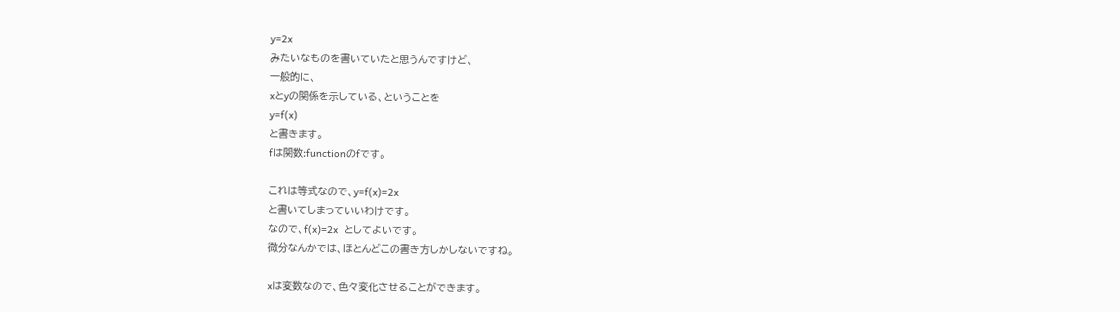y=2x
みたいなものを書いていたと思うんですけど、
一般的に、
xとyの関係を示している、ということを
y=f(x)
と書きます。
fは関数:functionのfです。

これは等式なので、y=f(x)=2x
と書いてしまっていいわけです。
なので、f(x)=2x  としてよいです。
微分なんかでは、ほとんどこの書き方しかしないですね。

xは変数なので、色々変化させることができます。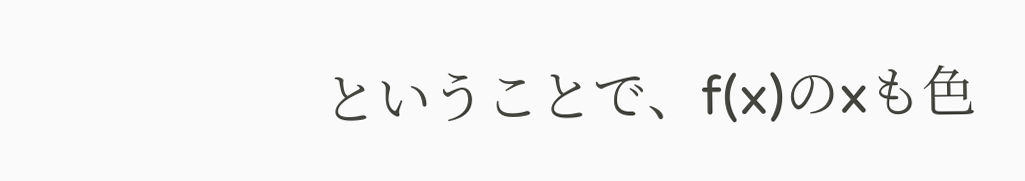ということで、f(x)のxも色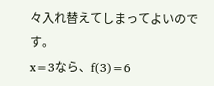々入れ替えてしまってよいのです。
x=3なら、f(3)=6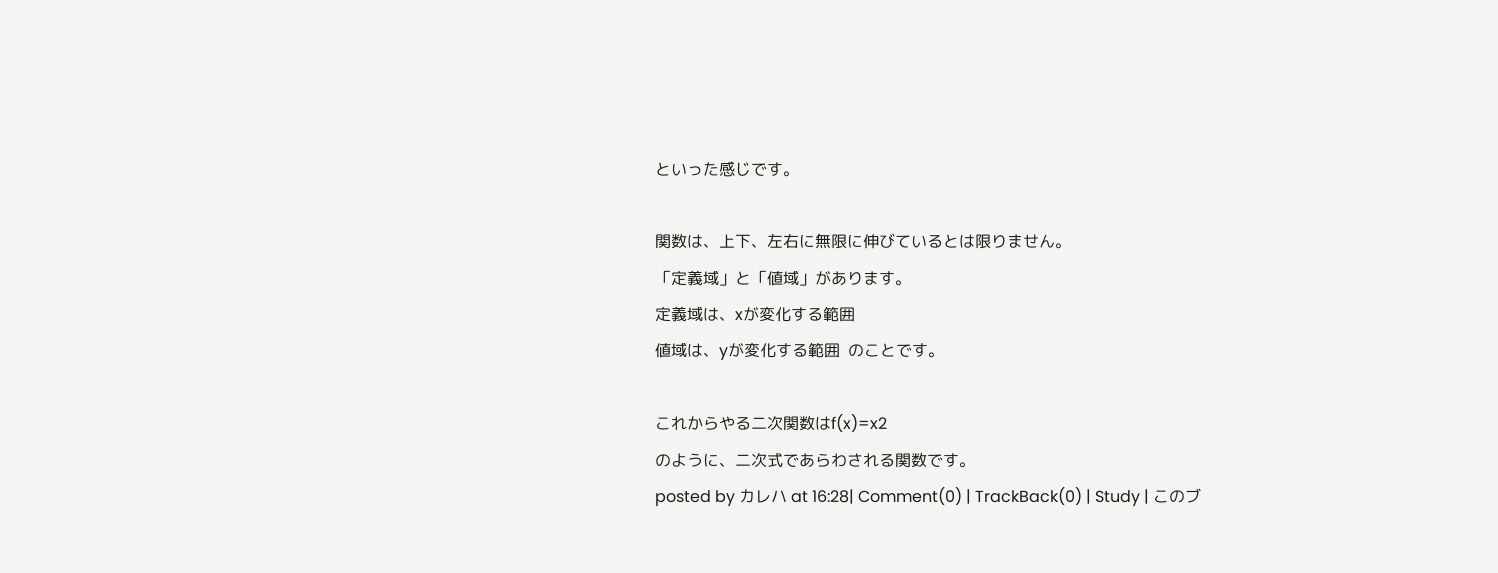といった感じです。

関数は、上下、左右に無限に伸びているとは限りません。
「定義域」と「値域」があります。
定義域は、xが変化する範囲
値域は、yが変化する範囲  のことです。

これからやる二次関数はf(x)=x2
のように、二次式であらわされる関数です。
posted by カレハ at 16:28| Comment(0) | TrackBack(0) | Study | このブ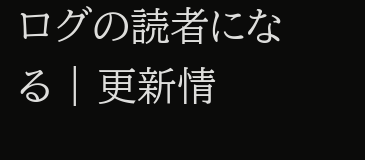ログの読者になる | 更新情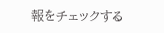報をチェックする